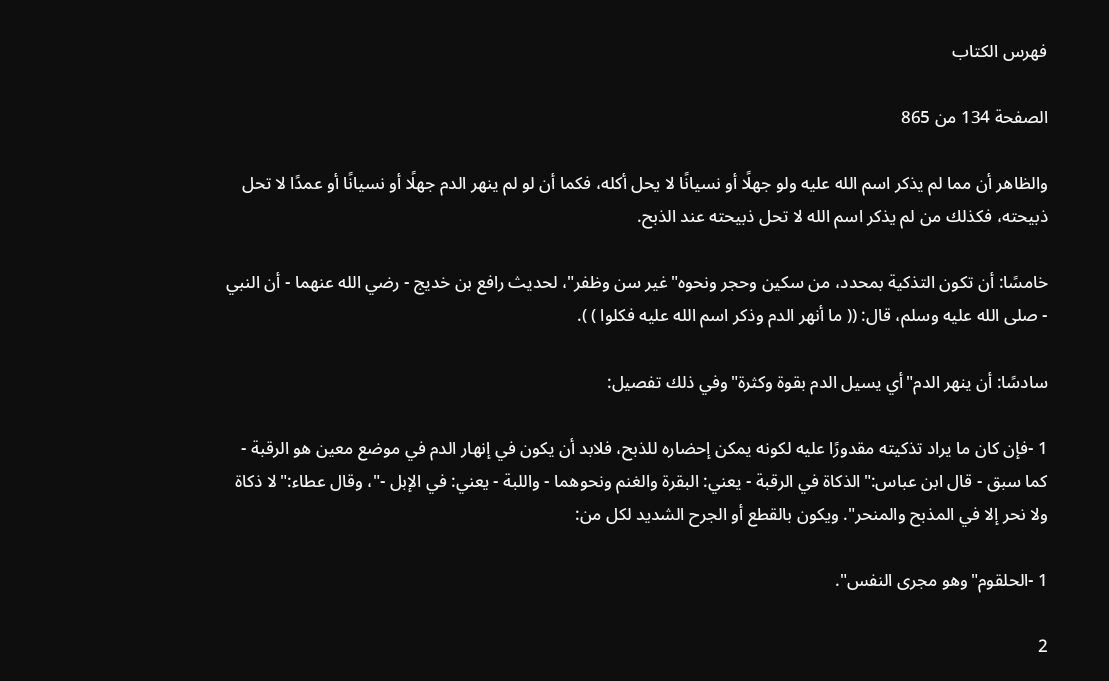فهرس الكتاب

الصفحة 134 من 865

والظاهر أن مما لم يذكر اسم الله عليه ولو جهلًا أو نسيانًا لا يحل أكله، فكما أن لو لم ينهر الدم جهلًا أو نسيانًا أو عمدًا لا تحل ذبيحته، فكذلك من لم يذكر اسم الله لا تحل ذبيحته عند الذبح.

خامسًا: أن تكون التذكية بمحدد، من سكين وحجر ونحوه"غير سن وظفر"، لحديث رافع بن خديج - رضي الله عنهما - أن النبي - صلى الله عليه وسلم، قال: (( ما أنهر الدم وذكر اسم الله عليه فكلوا ) ).

سادسًا: أن ينهر الدم"أي يسيل الدم بقوة وكثرة"وفي ذلك تفصيل:

1 -فإن كان ما يراد تذكيته مقدورًا عليه لكونه يمكن إحضاره للذبح، فلابد أن يكون في إنهار الدم في موضع معين هو الرقبة - كما سبق - قال ابن عباس:"الذكاة في الرقبة - يعني: البقرة والغنم ونحوهما - واللبة - يعني: في الإبل -"، وقال عطاء:"لا ذكاة ولا نحر إلا في المذبح والمنحر". ويكون بالقطع أو الجرح الشديد لكل من:

1 -الحلقوم"وهو مجرى النفس".

2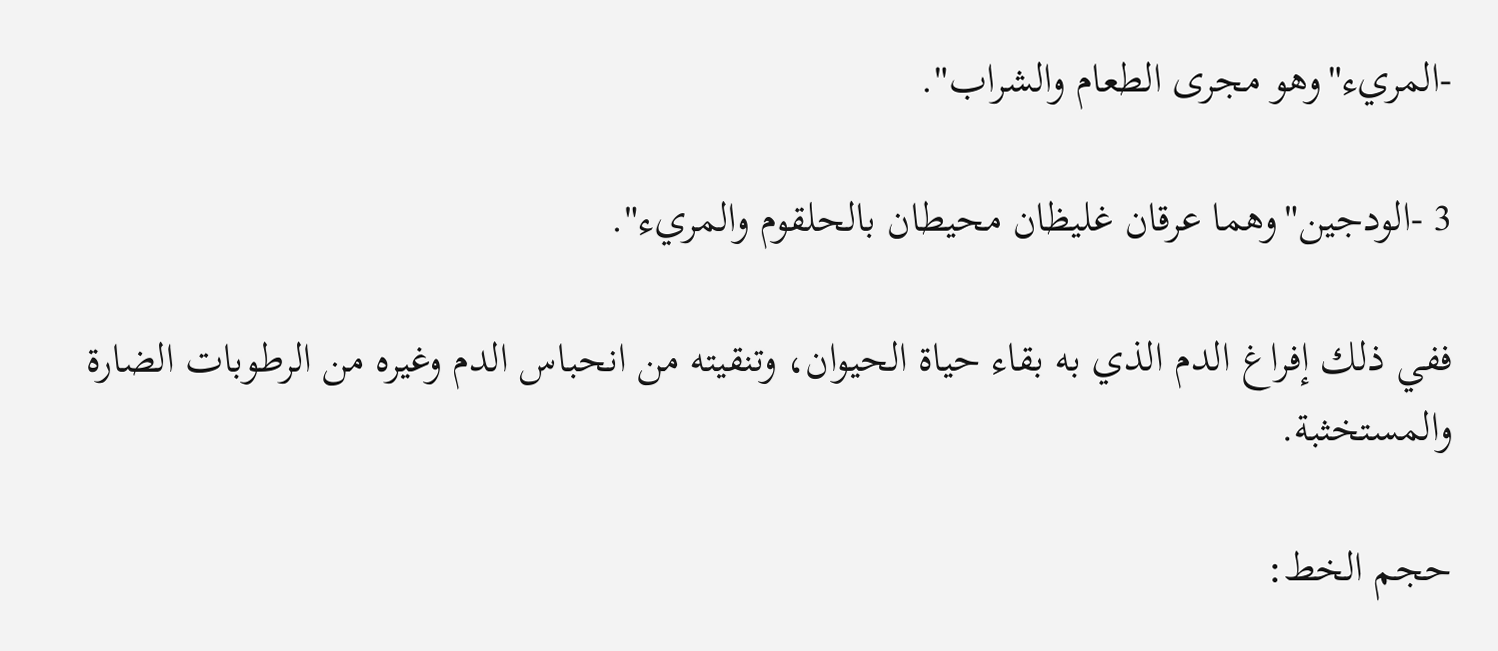-المريء"وهو مجرى الطعام والشراب".

3 -الودجين"وهما عرقان غليظان محيطان بالحلقوم والمريء".

ففي ذلك إفراغ الدم الذي به بقاء حياة الحيوان، وتنقيته من انحباس الدم وغيره من الرطوبات الضارة والمستخثبة.

حجم الخط: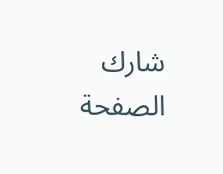شارك الصفحة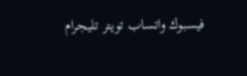فيسبوك واتساب تويتر تليجرام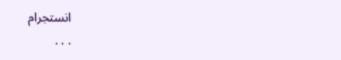انستجرام
. . .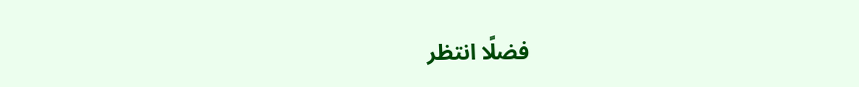فضلًا انتظر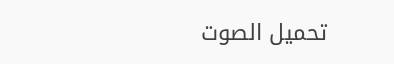تحميل الصوت